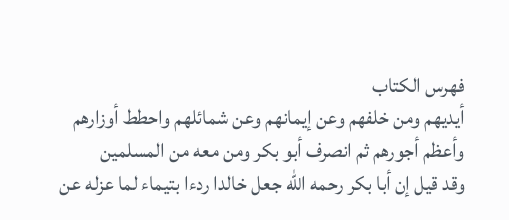فهرس الكتاب
أيديهم ومن خلفهم وعن إيمانهم وعن شمائلهم واحطط أوزارهم وأعظم أجورهم ثم انصرف أبو بكر ومن معه من المسلمين
وقد قيل إن أبا بكر رحمه الله جعل خالدا ردءا بتيماء لما عزله عن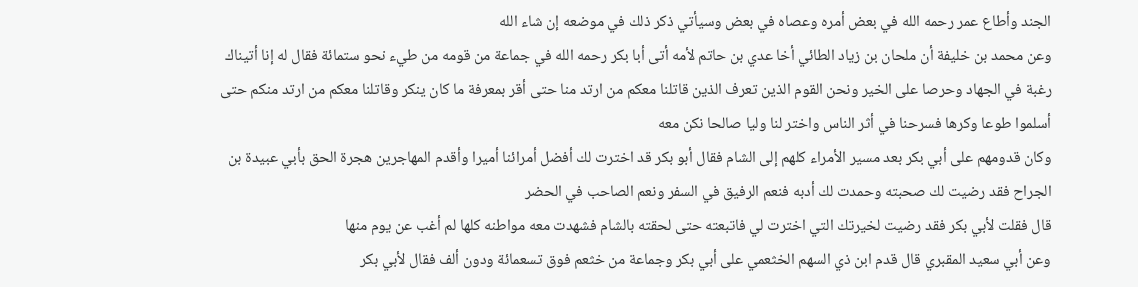الجند وأطاع عمر رحمه الله في بعض أمره وعصاه في بعض وسيأتي ذكر ذلك في موضعه إن شاء الله
وعن محمد بن خليفة أن ملحان بن زياد الطائي أخا عدي بن حاتم لأمه أتى أبا بكر رحمه الله في جماعة من قومه من طيء نحو ستمائة فقال له إنا أتيناك رغبة في الجهاد وحرصا على الخير ونحن القوم الذين تعرف الذين قاتلنا معكم من ارتد منا حتى أقر بمعرفة ما كان ينكر وقاتلنا معكم من ارتد منكم حتى أسلموا طوعا وكرها فسرحنا في أثر الناس واختر لنا وليا صالحا نكن معه
وكان قدومهم على أبي بكر بعد مسير الأمراء كلهم إلى الشام فقال أبو بكر قد اخترت لك أفضل أمرائنا أميرا وأقدم المهاجرين هجرة الحق بأبي عبيدة بن الجراح فقد رضيت لك صحبته وحمدت لك أدبه فنعم الرفيق في السفر ونعم الصاحب في الحضر
قال فقلت لأبي بكر فقد رضيت لخيرتك التي اخترت لي فاتبعته حتى لحقته بالشام فشهدت معه مواطنه كلها لم أغب عن يوم منها
وعن أبي سعيد المقبري قال قدم ابن ذي السهم الخثعمي على أبي بكر وجماعة من خثعم فوق تسعمائة ودون ألف فقال لأبي بكر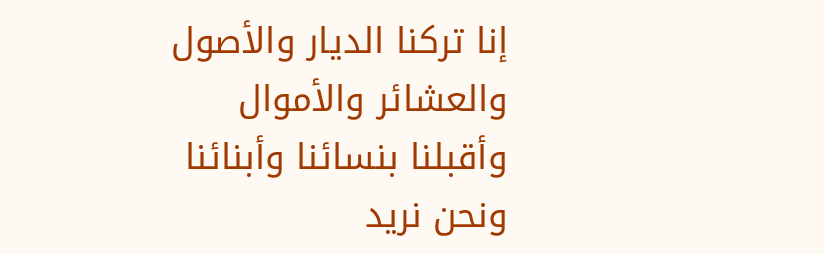إنا تركنا الديار والأصول والعشائر والأموال وأقبلنا بنسائنا وأبنائنا ونحن نريد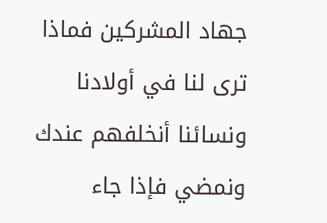جهاد المشركين فماذا ترى لنا في أولادنا ونسائنا أنخلفهم عندك ونمضي فإذا جاء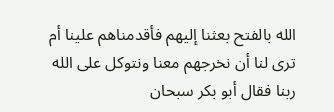الله بالفتح بعثنا إليهم فأقدمناهم علينا أم ترى لنا أن نخرجهم معنا ونتوكل على الله ربنا فقال أبو بكر سبحان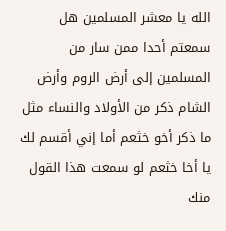الله يا معشر المسلمين هل سمعتم أحدا ممن سار من المسلمين إلى أرض الروم وأرض الشام ذكر من الأولاد والنساء مثل ما ذكر أخو خثعم أما إني أقسم لك يا أخا خثعم لو سمعت هذا القول منك